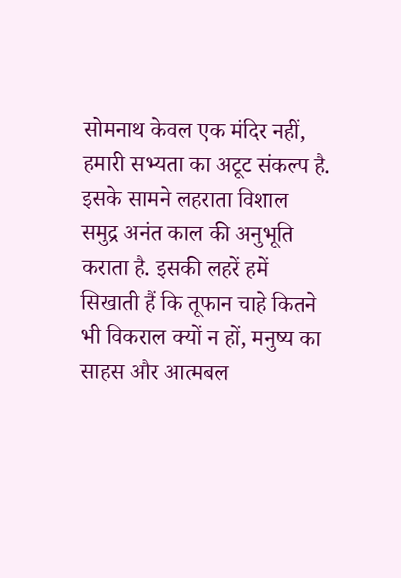सोमनाथ केवल एक मंदिर नहीं, हमारी सभ्यता का अटूट संकल्प है. इसके सामने लहराता विशाल समुद्र अनंत काल की अनुभूति कराता है. इसकी लहरें हमें सिखाती हैं कि तूफान चाहे कितने भी विकराल क्यों न हों, मनुष्य का साहस और आत्मबल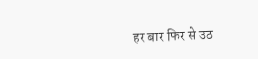हर बार फिर से उठ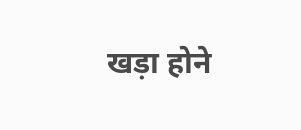खड़ा होने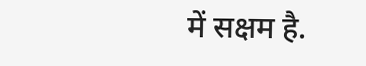में सक्षम है.